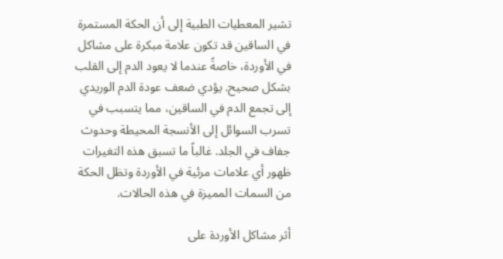تشير المعطيات الطبية إلى أن الحكة المستمرة في الساقين قد تكون علامة مبكرة على مشاكل في الأوردة، خاصةً عندما لا يعود الدم إلى القلب بشكل صحيح. يؤدي ضعف عودة الدم الوريدي إلى تجمع الدم في الساقين، مما يتسبب في تسرب السوائل إلى الأنسجة المحيطة وحدوث جفاف في الجلد. غالباً ما تسبق هذه التغيرات ظهور أي علامات مرئية في الأوردة وتظل الحكة من السمات المميزة في هذه الحالات.

أثر مشاكل الأوردة على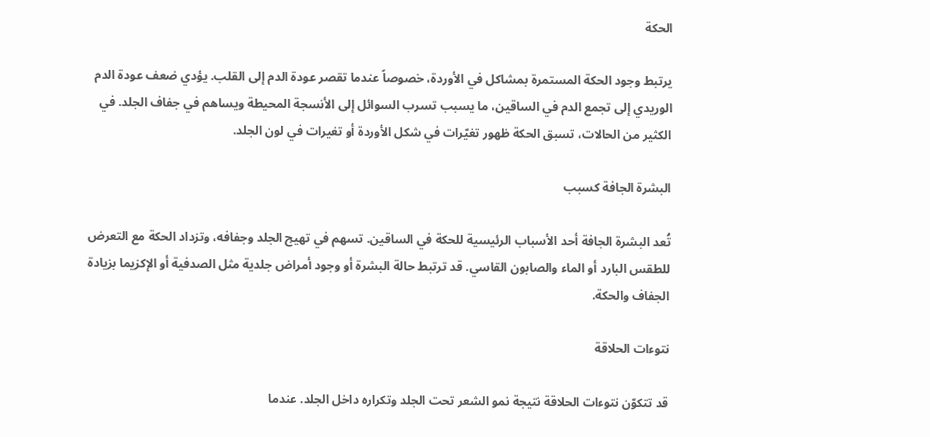الحكة

يرتبط وجود الحكة المستمرة بمشاكل في الأوردة، خصوصاً عندما تقصر عودة الدم إلى القلب. يؤدي ضعف عودة الدم الوريدي إلى تجمع الدم في الساقين، ما يسبب تسرب السوائل إلى الأنسجة المحيطة ويساهم في جفاف الجلد. في الكثير من الحالات، تسبق الحكة ظهور تغيّرات في شكل الأوردة أو تغيرات في لون الجلد.

البشرة الجافة كسبب

تُعد البشرة الجافة أحد الأسباب الرئيسية للحكة في الساقين. تسهم في تهيج الجلد وجفافه، وتزداد الحكة مع التعرض للطقس البارد أو الماء والصابون القاسي. قد ترتبط حالة البشرة أو وجود أمراض جلدية مثل الصدفية أو الإكزيما بزيادة الجفاف والحكة.

نتوءات الحلاقة

قد تتكوّن نتوءات الحلاقة نتيجة نمو الشعر تحت الجلد وتكراره داخل الجلد. عندما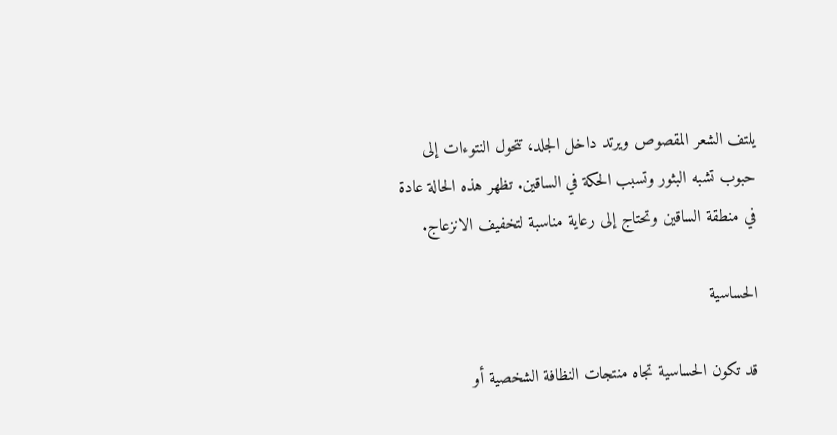يلتف الشعر المقصوص ويرتد داخل الجلد، تتحول النتوءات إلى حبوب تشبه البثور وتسبب الحكة في الساقين. تظهر هذه الحالة عادة في منطقة الساقين وتحتاج إلى رعاية مناسبة لتخفيف الانزعاج.

الحساسية

قد تكون الحساسية تجاه منتجات النظافة الشخصية أو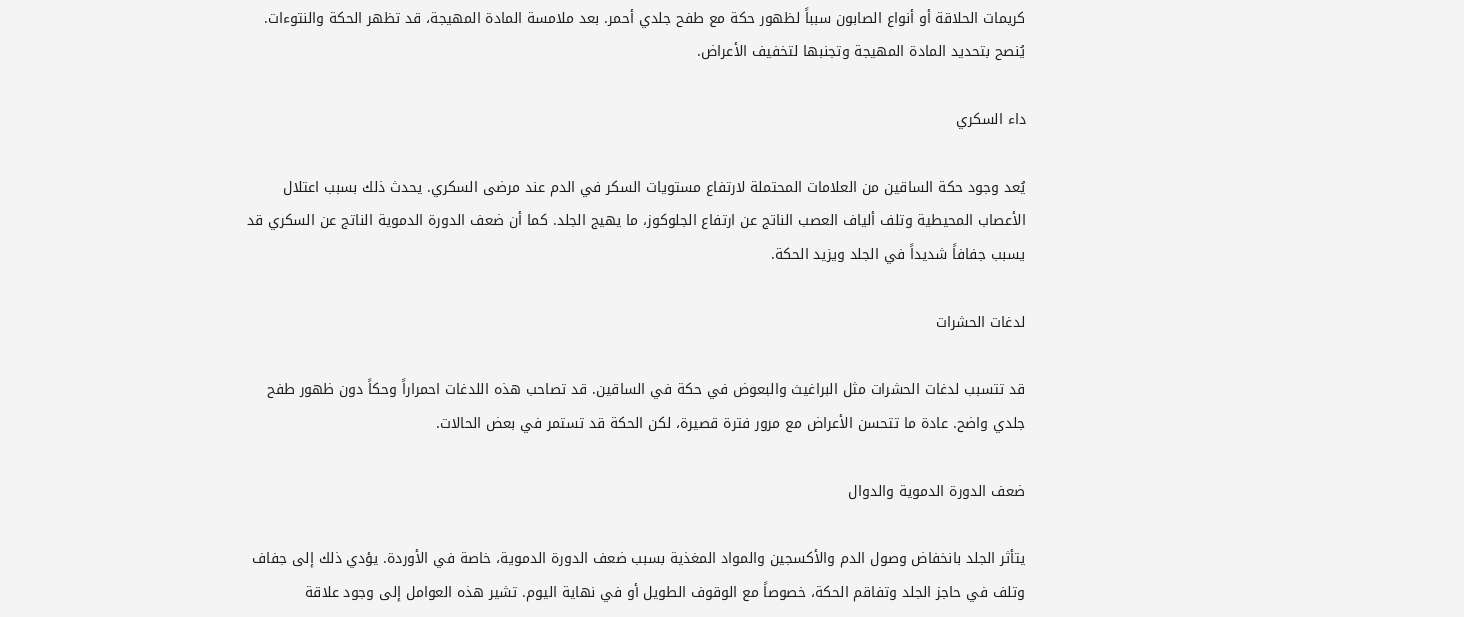كريمات الحلاقة أو أنواع الصابون سبباً لظهور حكة مع طفح جلدي أحمر. بعد ملامسة المادة المهيجة، قد تظهر الحكة والنتوءات. يُنصح بتحديد المادة المهيجة وتجنبها لتخفيف الأعراض.

داء السكري

يُعد وجود حكة الساقين من العلامات المحتملة لارتفاع مستويات السكر في الدم عند مرضى السكري. يحدث ذلك بسبب اعتلال الأعصاب المحيطية وتلف ألياف العصب الناتج عن ارتفاع الجلوكوز، ما يهيج الجلد. كما أن ضعف الدورة الدموية الناتج عن السكري قد يسبب جفافاً شديداً في الجلد ويزيد الحكة.

لدغات الحشرات

قد تتسبب لدغات الحشرات مثل البراغيث والبعوض في حكة في الساقين. قد تصاحب هذه اللدغات احمراراً وحكاً دون ظهور طفح جلدي واضح. عادة ما تتحسن الأعراض مع مرور فترة قصيرة، لكن الحكة قد تستمر في بعض الحالات.

ضعف الدورة الدموية والدوال

يتأثر الجلد بانخفاض وصول الدم والأكسجين والمواد المغذية بسبب ضعف الدورة الدموية، خاصة في الأوردة. يؤدي ذلك إلى جفاف وتلف في حاجز الجلد وتفاقم الحكة، خصوصاً مع الوقوف الطويل أو في نهاية اليوم. تشير هذه العوامل إلى وجود علاقة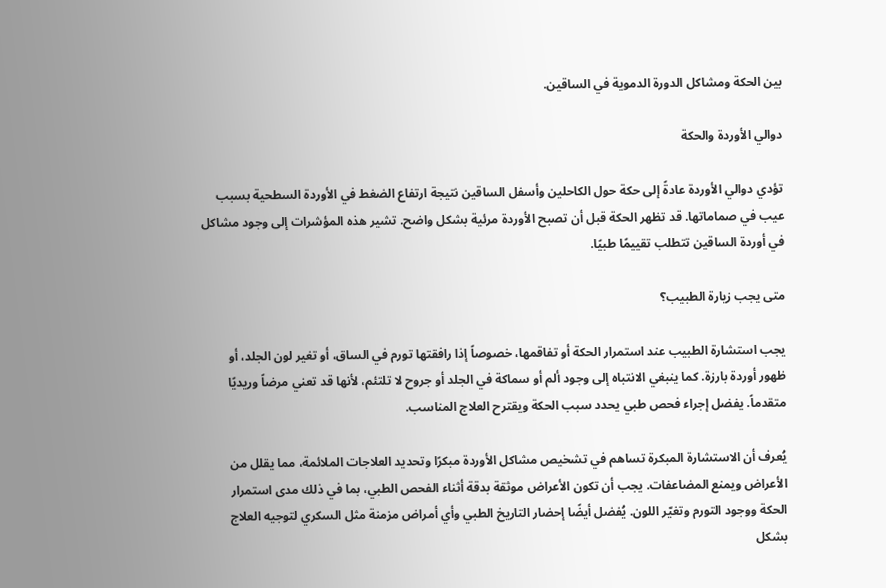بين الحكة ومشاكل الدورة الدموية في الساقين.

دوالي الأوردة والحكة

تؤدي دوالي الأوردة عادةً إلى حكة حول الكاحلين وأسفل الساقين نتيجة ارتفاع الضغط في الأوردة السطحية بسبب عيب في صماماتها. قد تظهر الحكة قبل أن تصبح الأوردة مرئية بشكل واضح. تشير هذه المؤشرات إلى وجود مشاكل في أوردة الساقين تتطلب تقييمًا طبيًا.

متى يجب زيارة الطبيب؟

يجب استشارة الطبيب عند استمرار الحكة أو تفاقمها، خصوصاً إذا رافقتها تورم في الساق، أو تغير لون الجلد، أو ظهور أوردة بارزة. كما ينبغي الانتباه إلى وجود ألم أو سماكة في الجلد أو جروح لا تلتئم، لأنها قد تعني مرضاً وريديًا متقدماً. يفضل إجراء فحص طبي يحدد سبب الحكة ويقترح العلاج المناسب.

يُعرف أن الاستشارة المبكرة تساهم في تشخيص مشاكل الأوردة مبكرًا وتحديد العلاجات الملائمة، مما يقلل من الأعراض ويمنع المضاعفات. يجب أن تكون الأعراض موثقة بدقة أثناء الفحص الطبي، بما في ذلك مدى استمرار الحكة ووجود التورم وتغيّر اللون. يُفضل أيضًا إحضار التاريخ الطبي وأي أمراض مزمنة مثل السكري لتوجيه العلاج بشكل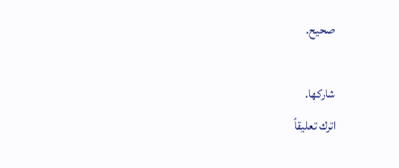صحيح.

شاركها.
اترك تعليقاً